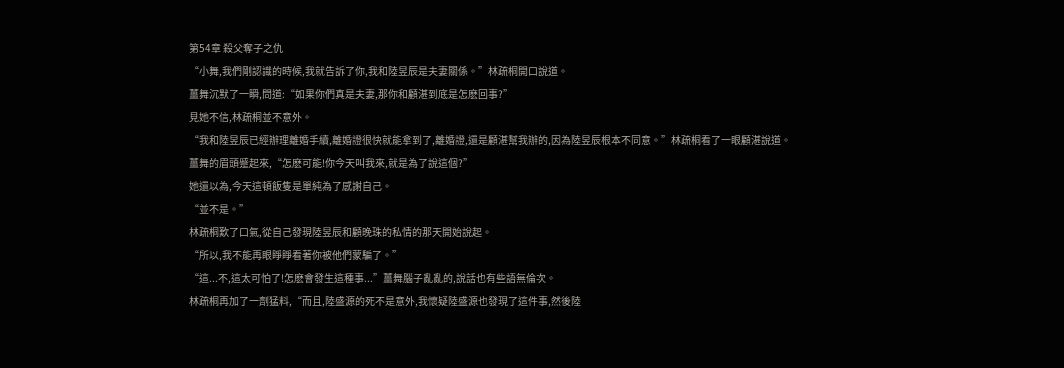第54章 殺父奪子之仇
“小舞,我們剛認識的時候,我就告訴了你,我和陸昱辰是夫妻關係。”林疏桐開口說道。
薑舞沉默了一瞬,問道:“如果你們真是夫妻,那你和顧湛到底是怎麽回事?”
見她不信,林疏桐並不意外。
“我和陸昱辰已經辦理離婚手續,離婚證很快就能拿到了,離婚證,還是顧湛幫我辦的,因為陸昱辰根本不同意。”林疏桐看了一眼顧湛說道。
薑舞的眉頭蹙起來,“怎麽可能!你今天叫我來,就是為了說這個?”
她還以為,今天這頓飯隻是單純為了感謝自己。
“並不是。”
林疏桐歎了口氣,從自己發現陸昱辰和顧晚珠的私情的那天開始說起。
“所以,我不能再眼睜睜看著你被他們蒙騙了。”
“這...不,這太可怕了!怎麽會發生這種事...”薑舞腦子亂亂的,說話也有些語無倫次。
林疏桐再加了一劑猛料,“而且,陸盛源的死不是意外,我懷疑陸盛源也發現了這件事,然後陸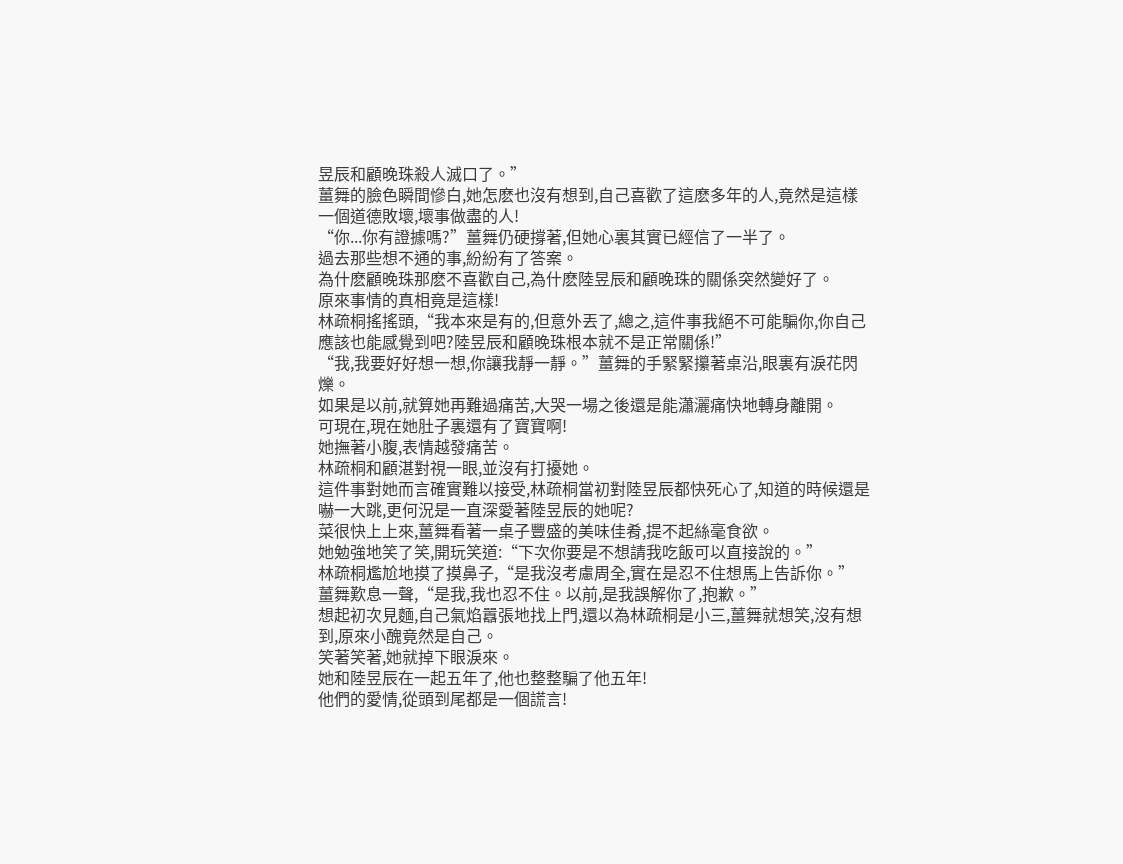昱辰和顧晚珠殺人滅口了。”
薑舞的臉色瞬間慘白,她怎麽也沒有想到,自己喜歡了這麽多年的人,竟然是這樣一個道德敗壞,壞事做盡的人!
“你...你有證據嗎?”薑舞仍硬撐著,但她心裏其實已經信了一半了。
過去那些想不通的事,紛紛有了答案。
為什麽顧晚珠那麽不喜歡自己,為什麽陸昱辰和顧晚珠的關係突然變好了。
原來事情的真相竟是這樣!
林疏桐搖搖頭,“我本來是有的,但意外丟了,總之,這件事我絕不可能騙你,你自己應該也能感覺到吧?陸昱辰和顧晚珠根本就不是正常關係!”
“我,我要好好想一想,你讓我靜一靜。”薑舞的手緊緊攥著桌沿,眼裏有淚花閃爍。
如果是以前,就算她再難過痛苦,大哭一場之後還是能瀟灑痛快地轉身離開。
可現在,現在她肚子裏還有了寶寶啊!
她撫著小腹,表情越發痛苦。
林疏桐和顧湛對視一眼,並沒有打擾她。
這件事對她而言確實難以接受,林疏桐當初對陸昱辰都快死心了,知道的時候還是嚇一大跳,更何況是一直深愛著陸昱辰的她呢?
菜很快上上來,薑舞看著一桌子豐盛的美味佳肴,提不起絲毫食欲。
她勉強地笑了笑,開玩笑道:“下次你要是不想請我吃飯可以直接說的。”
林疏桐尷尬地摸了摸鼻子,“是我沒考慮周全,實在是忍不住想馬上告訴你。”
薑舞歎息一聲,“是我,我也忍不住。以前,是我誤解你了,抱歉。”
想起初次見麵,自己氣焰囂張地找上門,還以為林疏桐是小三,薑舞就想笑,沒有想到,原來小醜竟然是自己。
笑著笑著,她就掉下眼淚來。
她和陸昱辰在一起五年了,他也整整騙了他五年!
他們的愛情,從頭到尾都是一個謊言!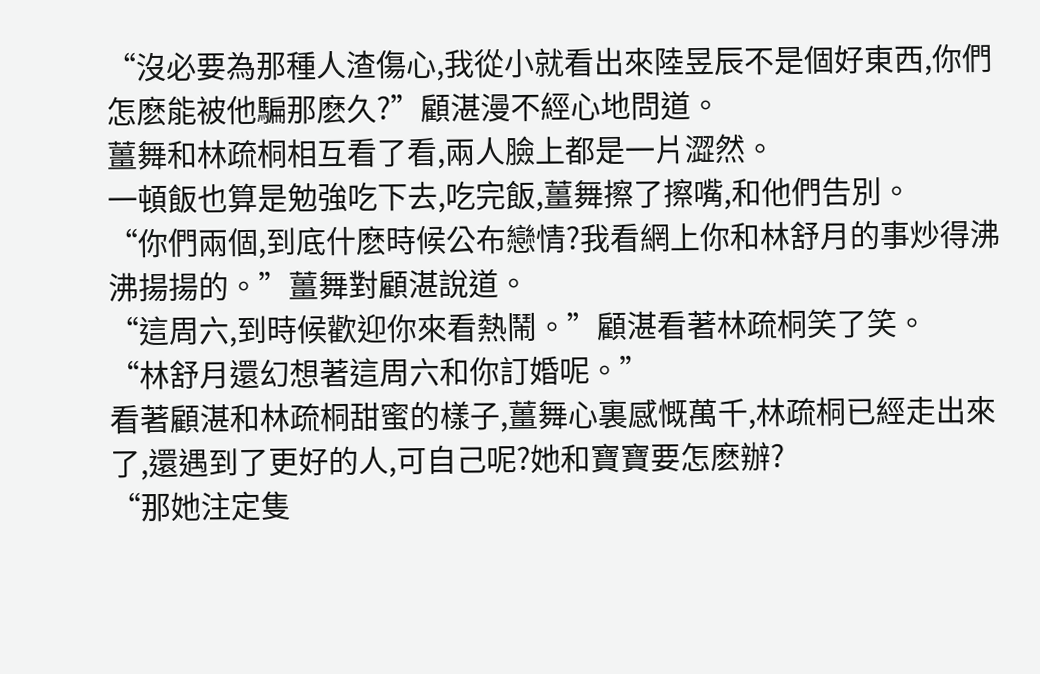“沒必要為那種人渣傷心,我從小就看出來陸昱辰不是個好東西,你們怎麽能被他騙那麽久?”顧湛漫不經心地問道。
薑舞和林疏桐相互看了看,兩人臉上都是一片澀然。
一頓飯也算是勉強吃下去,吃完飯,薑舞擦了擦嘴,和他們告別。
“你們兩個,到底什麽時候公布戀情?我看網上你和林舒月的事炒得沸沸揚揚的。”薑舞對顧湛說道。
“這周六,到時候歡迎你來看熱鬧。”顧湛看著林疏桐笑了笑。
“林舒月還幻想著這周六和你訂婚呢。”
看著顧湛和林疏桐甜蜜的樣子,薑舞心裏感慨萬千,林疏桐已經走出來了,還遇到了更好的人,可自己呢?她和寶寶要怎麽辦?
“那她注定隻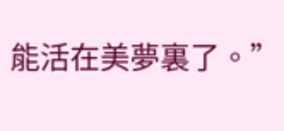能活在美夢裏了。”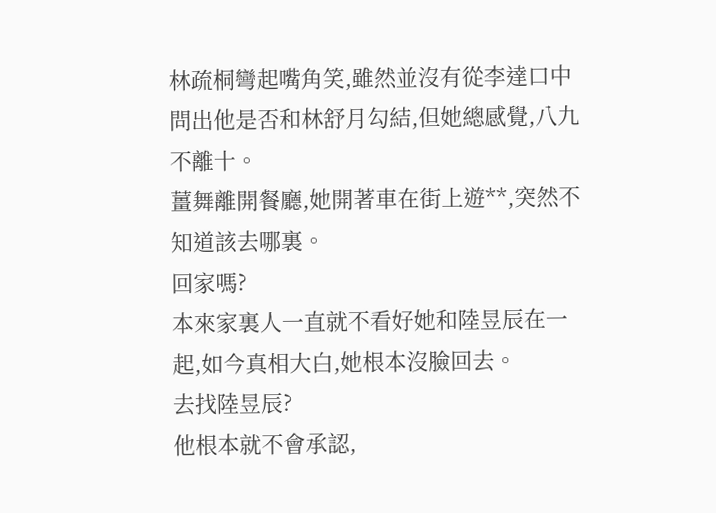林疏桐彎起嘴角笑,雖然並沒有從李達口中問出他是否和林舒月勾結,但她總感覺,八九不離十。
薑舞離開餐廳,她開著車在街上遊**,突然不知道該去哪裏。
回家嗎?
本來家裏人一直就不看好她和陸昱辰在一起,如今真相大白,她根本沒臉回去。
去找陸昱辰?
他根本就不會承認,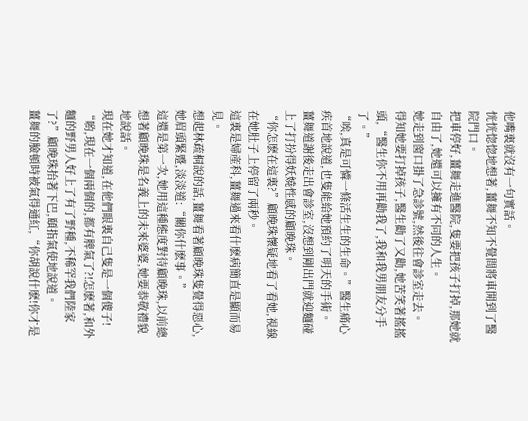他嘴裏就沒有一句實話。
恍恍惚惚地想著,薑舞不知不覺間將車開到了醫院門口。
把車停好,薑舞走進醫院,隻要把孩子打掉,那她就自由了,她還可以擁有不同的人生。
她走到窗口掛了急診號,然後往會診室走去。
得知她要打掉孩子,醫生勸了又勸,她苦笑著搖搖頭,“醫生你不用再勸我了,我和我男朋友分手了。”
“唉,真是可憐一條活生生的生命。”醫生痛心疾首地說道,也隻能給她預約了明天的手術。
薑舞道謝後走出會診室,沒想到剛出門就迎麵碰上了打扮得妖嬈性感的顧晚珠。
“你怎麽在這裏?”顧晚珠懷疑地看了看她,視線在她肚子上停留了兩秒。
這裏是婦產科,薑舞過來看什麽病簡直是顯而易見。
想起林疏桐說的話,薑舞看著顧晚珠隻覺得惡心,她眉頭緊蹙,淡淡道:“關你什麽事。”
這還是第一次,她用這種態度對待顧晚珠,以前總想著顧晚珠是名義上的未來婆婆,她要恭敬禮貌地說話。
現在她才知道,在他們眼裏自己隻是一個傻子!
“喲,現在一個兩個的,都有脾氣了?!怎麽著,和外麵的野男人好上了有了野種,不稀罕我們陸家了?”顧晚珠抬著下巴,頤指氣使地說道。
薑舞的臉頓時被氣得通紅,“你胡說什麽!你才是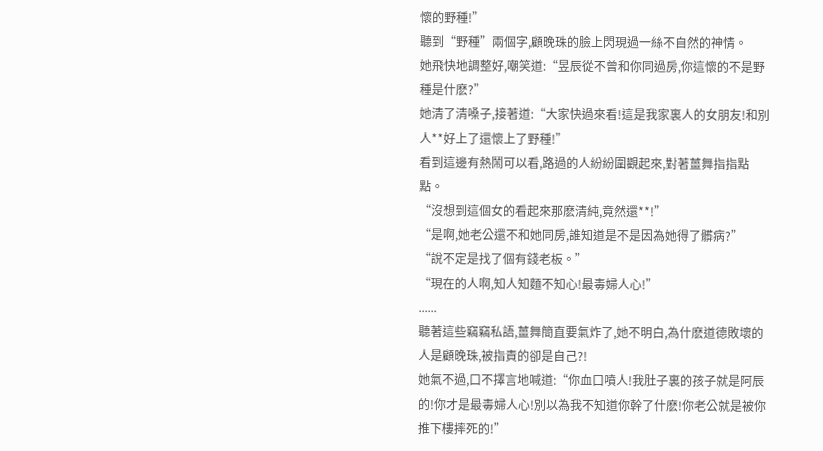懷的野種!”
聽到“野種”兩個字,顧晚珠的臉上閃現過一絲不自然的神情。
她飛快地調整好,嘲笑道:“昱辰從不曾和你同過房,你這懷的不是野種是什麽?”
她清了清嗓子,接著道:“大家快過來看!這是我家裏人的女朋友!和別人**好上了還懷上了野種!”
看到這邊有熱鬧可以看,路過的人紛紛圍觀起來,對著薑舞指指點點。
“沒想到這個女的看起來那麽清純,竟然還**!”
“是啊,她老公還不和她同房,誰知道是不是因為她得了髒病?”
“說不定是找了個有錢老板。”
“現在的人啊,知人知麵不知心!最毒婦人心!”
......
聽著這些竊竊私語,薑舞簡直要氣炸了,她不明白,為什麽道德敗壞的人是顧晚珠,被指責的卻是自己?!
她氣不過,口不擇言地喊道:“你血口噴人!我肚子裏的孩子就是阿辰的!你才是最毒婦人心!別以為我不知道你幹了什麽!你老公就是被你推下樓摔死的!”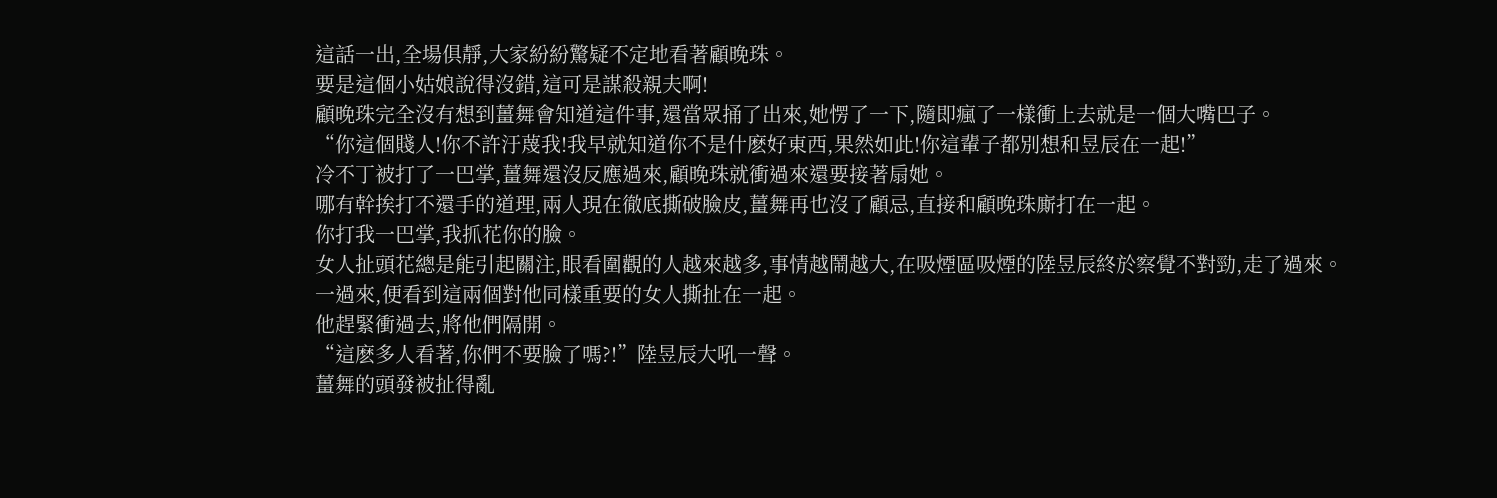這話一出,全場俱靜,大家紛紛驚疑不定地看著顧晚珠。
要是這個小姑娘說得沒錯,這可是謀殺親夫啊!
顧晚珠完全沒有想到薑舞會知道這件事,還當眾捅了出來,她愣了一下,隨即瘋了一樣衝上去就是一個大嘴巴子。
“你這個賤人!你不許汙蔑我!我早就知道你不是什麽好東西,果然如此!你這輩子都別想和昱辰在一起!”
冷不丁被打了一巴掌,薑舞還沒反應過來,顧晚珠就衝過來還要接著扇她。
哪有幹挨打不還手的道理,兩人現在徹底撕破臉皮,薑舞再也沒了顧忌,直接和顧晚珠廝打在一起。
你打我一巴掌,我抓花你的臉。
女人扯頭花總是能引起關注,眼看圍觀的人越來越多,事情越鬧越大,在吸煙區吸煙的陸昱辰終於察覺不對勁,走了過來。
一過來,便看到這兩個對他同樣重要的女人撕扯在一起。
他趕緊衝過去,將他們隔開。
“這麽多人看著,你們不要臉了嗎?!”陸昱辰大吼一聲。
薑舞的頭發被扯得亂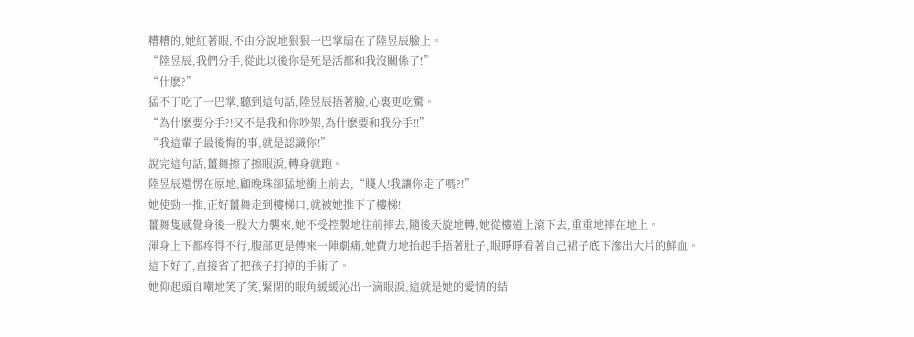糟糟的,她紅著眼,不由分說地狠狠一巴掌扇在了陸昱辰臉上。
“陸昱辰,我們分手,從此以後你是死是活都和我沒關係了!”
“什麽?”
猛不丁吃了一巴掌,聽到這句話,陸昱辰捂著臉,心裏更吃驚。
“為什麽要分手?!又不是我和你吵架,為什麽要和我分手!!”
“我這輩子最後悔的事,就是認識你!”
說完這句話,薑舞擦了擦眼淚,轉身就跑。
陸昱辰還愣在原地,顧晚珠卻猛地衝上前去,“賤人!我讓你走了嗎?!”
她使勁一推,正好薑舞走到樓梯口,就被她推下了樓梯!
薑舞隻感覺身後一股大力襲來,她不受控製地往前摔去,隨後天旋地轉,她從樓道上滾下去,重重地摔在地上。
渾身上下都疼得不行,腹部更是傳來一陣劇痛,她費力地抬起手捂著肚子,眼睜睜看著自己裙子底下滲出大片的鮮血。
這下好了,直接省了把孩子打掉的手術了。
她仰起頭自嘲地笑了笑,緊閉的眼角緩緩沁出一滴眼淚,這就是她的愛情的結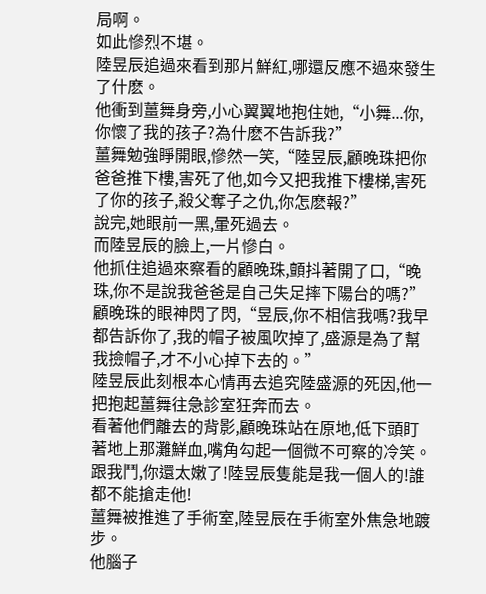局啊。
如此慘烈不堪。
陸昱辰追過來看到那片鮮紅,哪還反應不過來發生了什麽。
他衝到薑舞身旁,小心翼翼地抱住她,“小舞...你,你懷了我的孩子?為什麽不告訴我?”
薑舞勉強睜開眼,慘然一笑,“陸昱辰,顧晚珠把你爸爸推下樓,害死了他,如今又把我推下樓梯,害死了你的孩子,殺父奪子之仇,你怎麽報?”
說完,她眼前一黑,暈死過去。
而陸昱辰的臉上,一片慘白。
他抓住追過來察看的顧晚珠,顫抖著開了口,“晚珠,你不是說我爸爸是自己失足摔下陽台的嗎?”
顧晚珠的眼神閃了閃,“昱辰,你不相信我嗎?我早都告訴你了,我的帽子被風吹掉了,盛源是為了幫我撿帽子,才不小心掉下去的。”
陸昱辰此刻根本心情再去追究陸盛源的死因,他一把抱起薑舞往急診室狂奔而去。
看著他們離去的背影,顧晚珠站在原地,低下頭盯著地上那灘鮮血,嘴角勾起一個微不可察的冷笑。
跟我鬥,你還太嫩了!陸昱辰隻能是我一個人的!誰都不能搶走他!
薑舞被推進了手術室,陸昱辰在手術室外焦急地踱步。
他腦子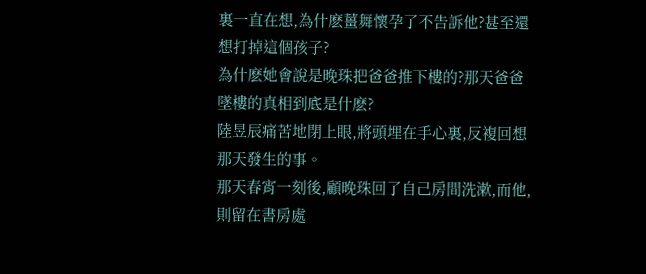裏一直在想,為什麽薑舞懷孕了不告訴他?甚至還想打掉這個孩子?
為什麽她會說是晚珠把爸爸推下樓的?那天爸爸墜樓的真相到底是什麽?
陸昱辰痛苦地閉上眼,將頭埋在手心裏,反複回想那天發生的事。
那天春宵一刻後,顧晚珠回了自己房間洗漱,而他,則留在書房處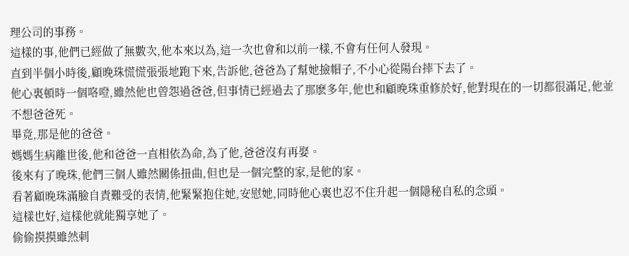理公司的事務。
這樣的事,他們已經做了無數次,他本來以為,這一次也會和以前一樣,不會有任何人發現。
直到半個小時後,顧晚珠慌慌張張地跑下來,告訴他,爸爸為了幫她撿帽子,不小心從陽台摔下去了。
他心裏頓時一個咯噔,雖然他也曾怨過爸爸,但事情已經過去了那麽多年,他也和顧晚珠重修於好,他對現在的一切都很滿足,他並不想爸爸死。
畢竟,那是他的爸爸。
媽媽生病離世後,他和爸爸一直相依為命,為了他,爸爸沒有再娶。
後來有了晚珠,他們三個人雖然關係扭曲,但也是一個完整的家,是他的家。
看著顧晚珠滿臉自責難受的表情,他緊緊抱住她,安慰她,同時他心裏也忍不住升起一個隱秘自私的念頭。
這樣也好,這樣他就能獨享她了。
偷偷摸摸雖然刺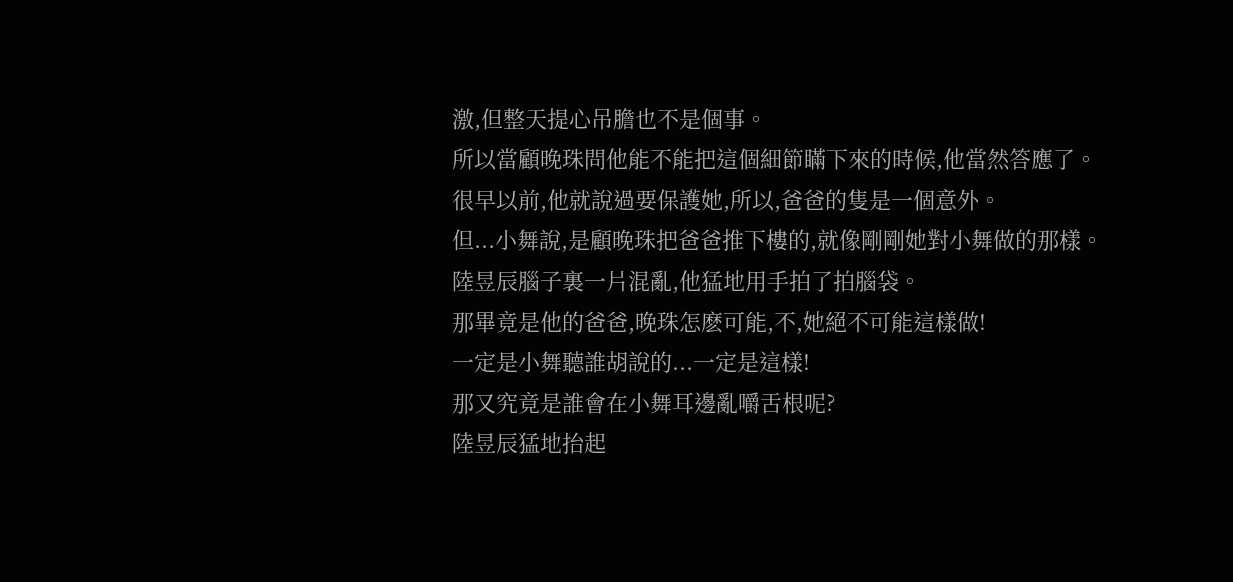激,但整天提心吊膽也不是個事。
所以當顧晚珠問他能不能把這個細節瞞下來的時候,他當然答應了。
很早以前,他就說過要保護她,所以,爸爸的隻是一個意外。
但...小舞說,是顧晚珠把爸爸推下樓的,就像剛剛她對小舞做的那樣。
陸昱辰腦子裏一片混亂,他猛地用手拍了拍腦袋。
那畢竟是他的爸爸,晚珠怎麽可能,不,她絕不可能這樣做!
一定是小舞聽誰胡說的...一定是這樣!
那又究竟是誰會在小舞耳邊亂嚼舌根呢?
陸昱辰猛地抬起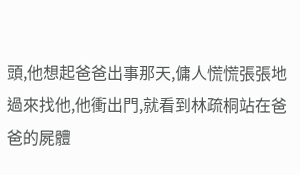頭,他想起爸爸出事那天,傭人慌慌張張地過來找他,他衝出門,就看到林疏桐站在爸爸的屍體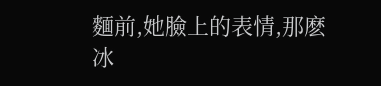麵前,她臉上的表情,那麽冰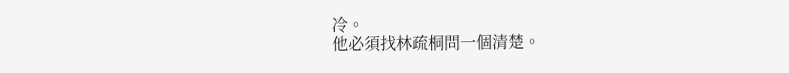冷。
他必須找林疏桐問一個清楚。